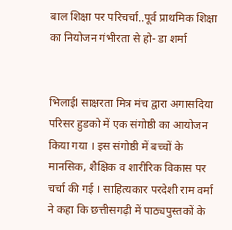बाल शिक्षा पर परिचर्चा..पूर्व प्राथमिक शिक्षा का नियोजन गंभीरता से हो- डा शर्मा


भिलाईl साक्षरता मित्र मंच द्वारा अगासदिया परिसर हुडको में एक संगोष्ठी का आयोजन किया गया । इस संगोष्ठी में बच्चों के मानसिक, शैक्षिक व शारीरिक विकास पर चर्चा की गई । साहित्यकार परदेशी राम वर्मा ने कहा कि छत्तीसगढ़ी में पाठ्यपुस्तकों के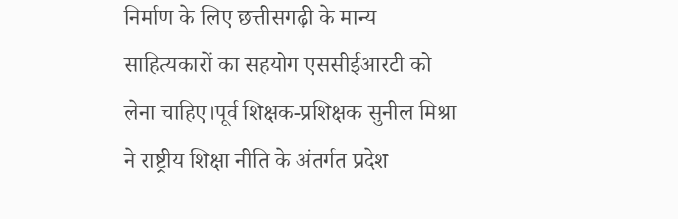निर्माण के लिए छत्तीसगढ़ी के मान्य साहित्यकारों का सहयोग एससीईआरटी को लेना चाहिए।पूर्व शिक्षक-प्रशिक्षक सुनील मिश्रा ने राष्ट्रीय शिक्षा नीति के अंतर्गत प्रदेश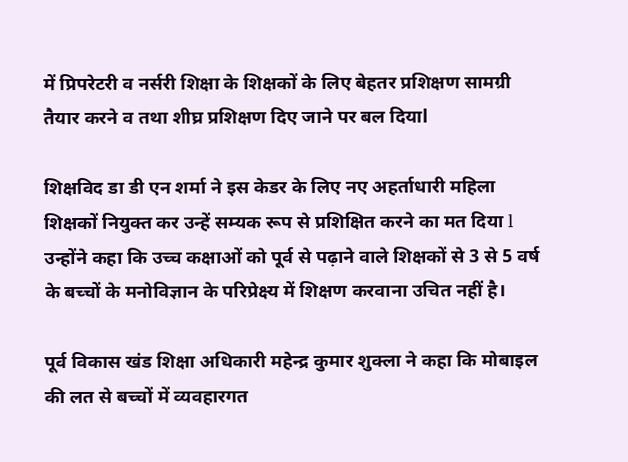में प्रिपरेटरी व नर्सरी शिक्षा के शिक्षकों के लिए बेहतर प्रशिक्षण सामग्री तैयार करने व तथा शीघ्र प्रशिक्षण दिए जाने पर बल दियाl

शिक्षविद डा डी एन शर्मा ने इस केडर के लिए नए अहर्ताधारी महिला शिक्षकों नियुक्त कर उन्हें सम्यक रूप से प्रशिक्षित करने का मत दिया l उन्होंने कहा कि उच्च कक्षाओं को पूर्व से पढ़ाने वाले शिक्षकों से 3 से 5 वर्ष के बच्चों के मनोविज्ञान के परिप्रेक्ष्य में शिक्षण करवाना उचित नहीं है।

पूर्व विकास खंड शिक्षा अधिकारी महेन्द्र कुमार शुक्ला ने कहा कि मोबाइल की लत से बच्चों में व्यवहारगत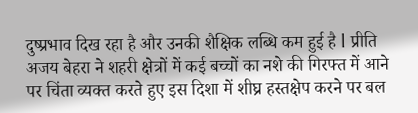दुष्प्रभाव दिख रहा है और उनकी शैक्षिक लब्धि कम हुई है l प्रीति अजय बेहरा ने शहरी क्षेत्रों में कई बच्चों का नशे की गिरफ्त में आने पर चिंता व्यक्त करते हुए इस दिशा में शीघ्र हस्तक्षेप करने पर बल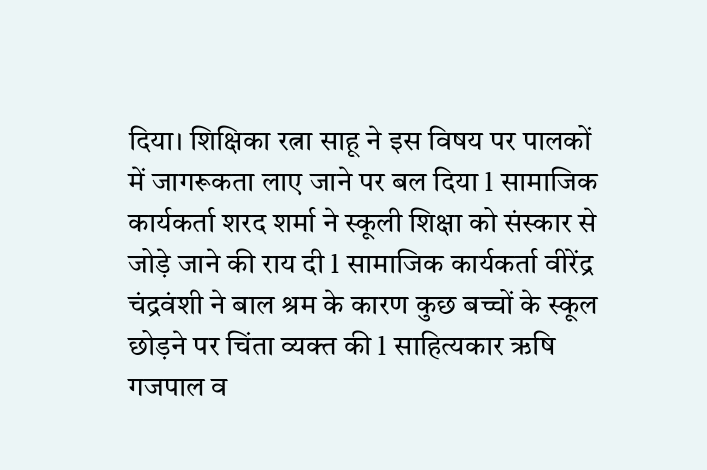दिया। शिक्षिका रत्ना साहू ने इस विषय पर पालकों में जागरूकता लाए जाने पर बल दिया l सामाजिक कार्यकर्ता शरद शर्मा ने स्कूली शिक्षा को संस्कार से जोड़े जाने की राय दी l सामाजिक कार्यकर्ता वीरेंद्र चंद्रवंशी ने बाल श्रम के कारण कुछ बच्चों के स्कूल छोड़ने पर चिंता व्यक्त की l साहित्यकार ऋषि गजपाल व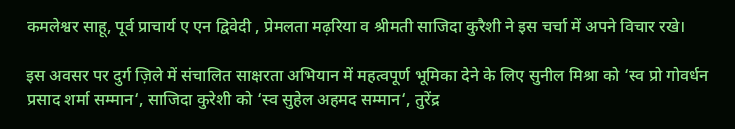कमलेश्वर साहू, पूर्व प्राचार्य ए एन द्विवेदी , प्रेमलता मढ़रिया व श्रीमती साजिदा कुरैशी ने इस चर्चा में अपने विचार रखे।

इस अवसर पर दुर्ग ज़िले में संचालित साक्षरता अभियान में महत्वपूर्ण भूमिका देने के लिए सुनील मिश्रा को ‘स्व प्रो गोवर्धन प्रसाद शर्मा सम्मान‘, साजिदा कुरेशी को ‘स्व सुहेल अहमद सम्मान‘, तुरेंद्र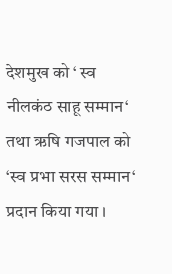देशमुख को ‘ स्व नीलकंठ साहू सम्मान‘ तथा ऋषि गजपाल को ‘स्व प्रभा सरस सम्मान‘ प्रदान किया गया ।